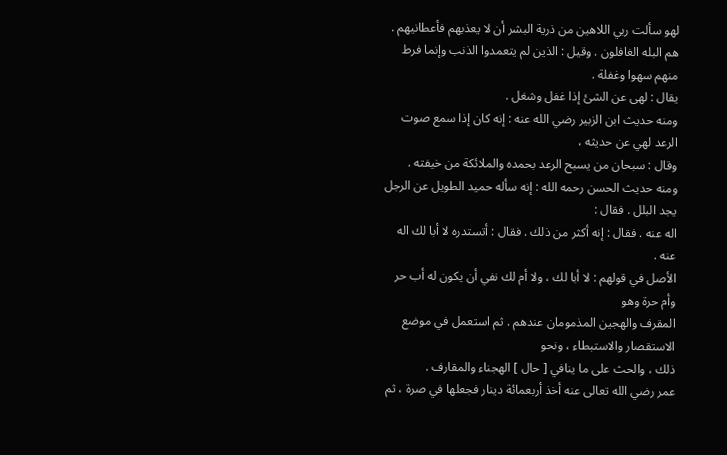لهو سألت ربي اللاهين من ذرية البشر أن لا يعذبهم فأعطانيهم .
هم البله الغافلون . وقيل : الذين لم يتعمدوا الذنب وإنما فرط منهم سهوا وغفلة .
يقال : لهى عن الشئ إذا غفل وشغل .
ومنه حديث ابن الزبير رضي الله عنه : إنه كان إذا سمع صوت الرعد لهي عن حديثه ،
وقال : سبحان من يسبح الرعد بحمده والملائكة من خيفته .
ومنه حديث الحسن رحمه الله : إنه سأله حميد الطويل عن الرجل يجد البلل . فقال :
اله عنه . فقال : إنه أكثر من ذلك . فقال : أتستدره لا أبا لك اله عنه .
الأصل في قولهم : لا أبا لك ، ولا أم لك نفي أن يكون له أب حر وأم حرة وهو
المقرف والهجين المذمومان عندهم . ثم استعمل في موضع الاستقصار والاستبطاء ، ونحو
ذلك ، والحث على ما ينافي [ حال ] الهجناء والمقارف .
عمر رضي الله تعالى عنه أخذ أربعمائة دينار فجعلها في صرة ، ثم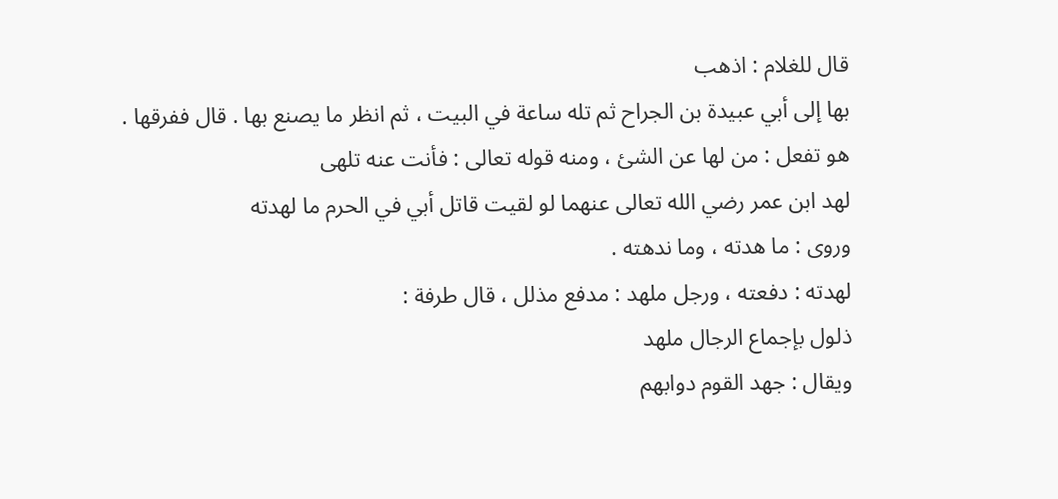قال للغلام : اذهب
بها إلى أبي عبيدة بن الجراح ثم تله ساعة في البيت ، ثم انظر ما يصنع بها . قال ففرقها .
هو تفعل : من لها عن الشئ ، ومنه قوله تعالى : فأنت عنه تلهى
لهد ابن عمر رضي الله تعالى عنهما لو لقيت قاتل أبي في الحرم ما لهدته
وروى : ما هدته ، وما ندهته .
لهدته : دفعته ، ورجل ملهد : مدفع مذلل ، قال طرفة :
ذلول بإجماع الرجال ملهد
ويقال : جهد القوم دوابهم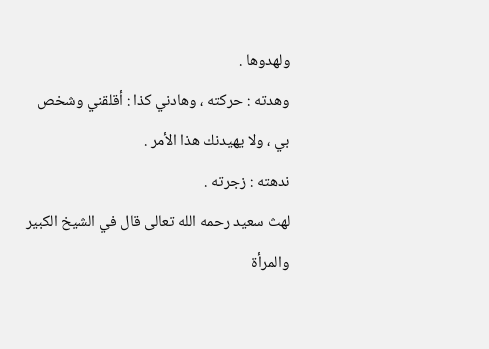ولهدوها .
وهدته : حركته ، وهادني كذا : أقلقني وشخص بي ، ولا يهيدنك هذا الأمر .
ندهته : زجرته .
لهث سعيد رحمه الله تعالى قال في الشيخ الكبير والمرأة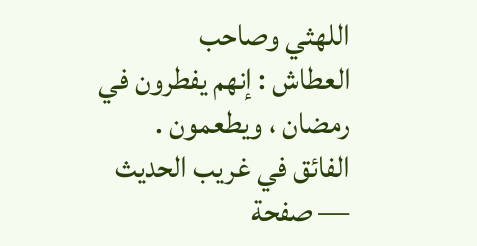اللهثي وصاحب
العطاش : إنهم يفطرون في رمضان ، ويطعمون .
الفائق في غريب الحديث — صفحة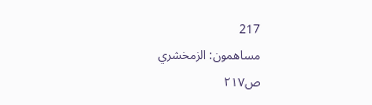217
مساهمون: الزمخشري
ص٢١٧